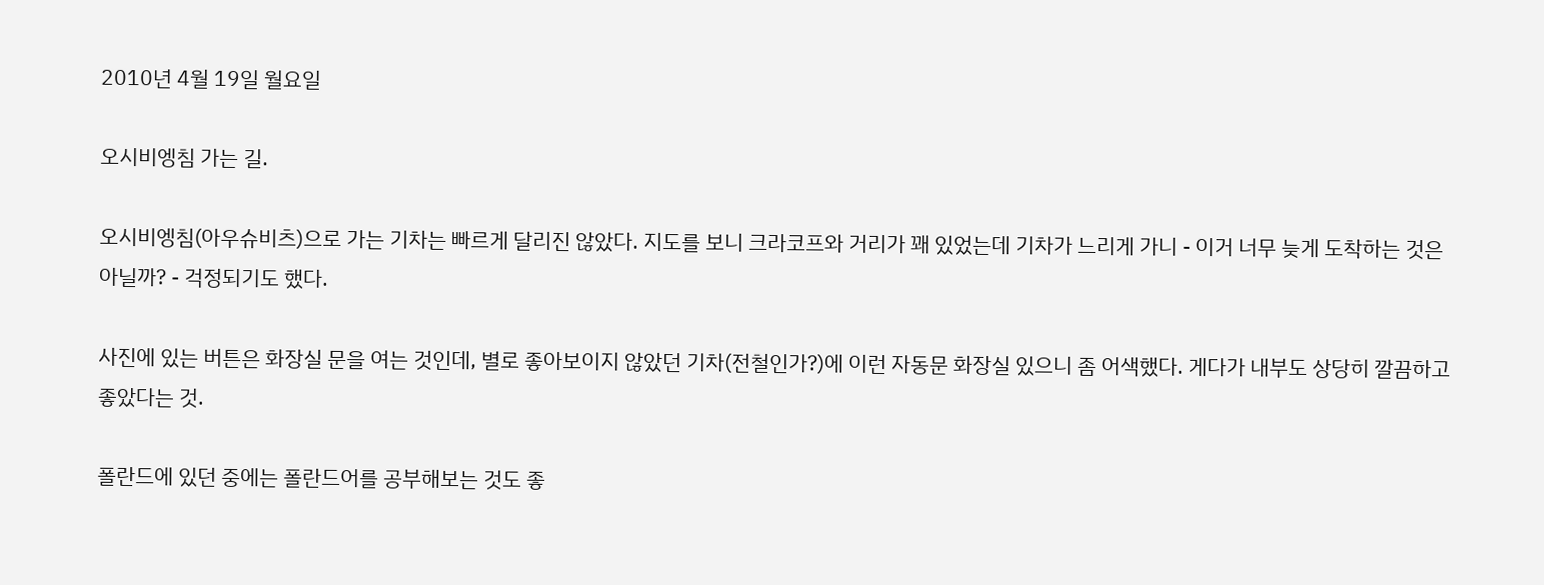2010년 4월 19일 월요일

오시비엥침 가는 길.

오시비엥침(아우슈비츠)으로 가는 기차는 빠르게 달리진 않았다. 지도를 보니 크라코프와 거리가 꽤 있었는데 기차가 느리게 가니 - 이거 너무 늦게 도착하는 것은 아닐까? - 걱정되기도 했다.

사진에 있는 버튼은 화장실 문을 여는 것인데, 별로 좋아보이지 않았던 기차(전철인가?)에 이런 자동문 화장실 있으니 좀 어색했다. 게다가 내부도 상당히 깔끔하고 좋았다는 것.

폴란드에 있던 중에는 폴란드어를 공부해보는 것도 좋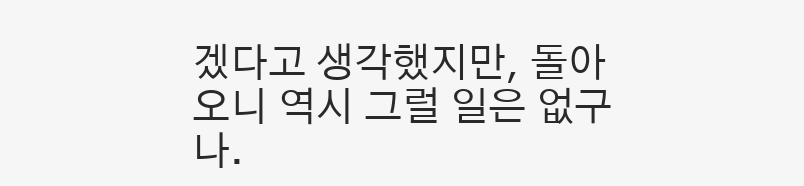겠다고 생각했지만, 돌아오니 역시 그럴 일은 없구나.